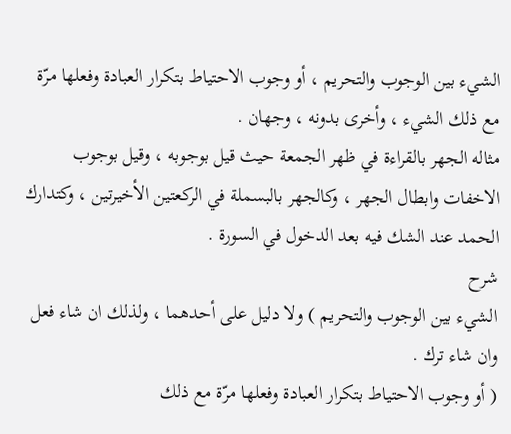الشيء بين الوجوب والتحريم ، أو وجوب الاحتياط بتكرار العبادة وفعلها مرّة مع ذلك الشيء ، وأخرى بدونه ، وجهان .
مثاله الجهر بالقراءة في ظهر الجمعة حيث قيل بوجوبه ، وقيل بوجوب الاخفات وابطال الجهر ، وكالجهر بالبسملة في الركعتين الأخيرتين ، وكتدارك الحمد عند الشك فيه بعد الدخول في السورة .
شرح
الشيء بين الوجوب والتحريم ) ولا دليل على أحدهما ، ولذلك ان شاء فعل وان شاء ترك .
( أو وجوب الاحتياط بتكرار العبادة وفعلها مرّة مع ذلك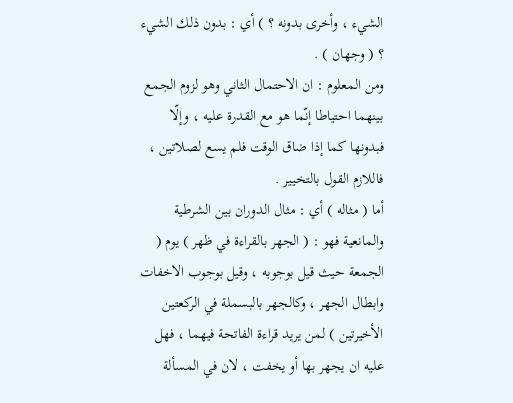الشيء ، وأخرى بدونه ؟ ) أي : بدون ذلك الشيء ؟ ( وجهان ) .
ومن المعلوم : ان الاحتمال الثاني وهو لزوم الجمع بينهما احتياطا إنّما هو مع القدرة عليه ، وإلّا فبدونها كما إذا ضاق الوقت فلم يسع لصلاتين ، فاللازم القول بالتخيير .
أما ( مثاله ) أي : مثال الدوران بين الشرطية والمانعية فهو : ( الجهر بالقراءة في ظهر ) يوم ( الجمعة حيث قيل بوجوبه ، وقيل بوجوب الاخفات وابطال الجهر ، وكالجهر بالبسملة في الركعتين الأخيرتين ) لمن يريد قراءة الفاتحة فيهما ، فهل عليه ان يجهر بها أو يخفت ، لان في المسألة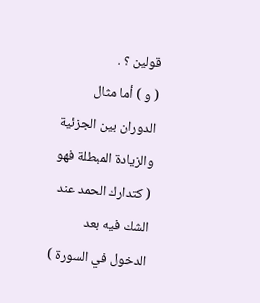قولين ؟ .
( و ) أما مثال الدوران بين الجزئية والزيادة المبطلة فهو ( كتدارك الحمد عند الشك فيه بعد الدخول في السورة )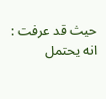حيث قد عرفت : انه يحتمل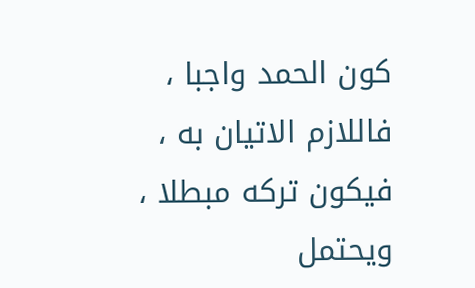كون الحمد واجبا ، فاللازم الاتيان به ، فيكون تركه مبطلا ، ويحتمل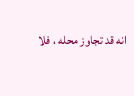انه قد تجاوز محله ، فلا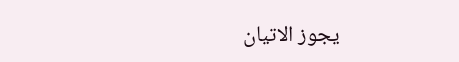يجوز الاتيان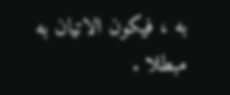به ، فيكون الاتيان به مبطلا .